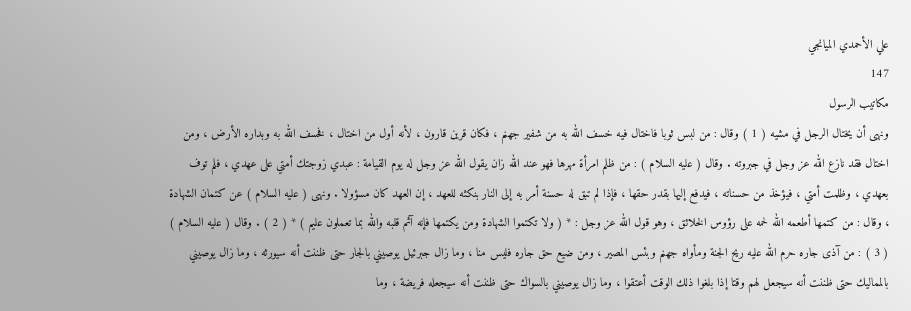علي الأحمدي الميانجي
147
مكاتيب الرسول
ونهى أن يختال الرجل في مشيه ( 1 ) وقال : من لبس ثوبا فاختال فيه خسف الله به من شفير جهنم ، فكان قرين قارون ، لأنه أول من اختال ، فخسف الله به وبداره الأرض ، ومن اختال فقد نازع الله عز وجل في جبروته . وقال ( عليه السلام ) : من ظلم امرأة مهرها فهو عند الله زان يقول الله عز وجل له يوم القيامة : عبدي زوجتك أمتي على عهدي ، فلم توف بعهدي ، وظلمت أمتي ، فيؤخذ من حسناته ، فيدفع إليها بقدر حقها ، فإذا لم تبق له حسنة أمر به إلى النار بنكثه للعهد ، إن العهد كان مسؤولا . ونهى ( عليه السلام ) عن كتمان الشهادة ، وقال : من كتمها أطعمه الله لحمه على رؤوس الخلائق ، وهو قول الله عز وجل : * ( ولا تكتموا الشهادة ومن يكتمها فإنه آثم قلبه والله بما تعملون عليم ) * ( 2 ) . وقال ( عليه السلام ) ( 3 ) : من آذى جاره حرم الله عليه ريح الجنة ومأواه جهنم وبئس المصير ، ومن ضيع حق جاره فليس منا ، وما زال جبرئيل يوصيني بالجار حتى ظننت أنه سيورثه ، وما زال يوصيني بالمماليك حتى ظننت أنه سيجعل لهم وقتا إذا بلغوا ذلك الوقت أعتقوا ، وما زال يوصيني بالسواك حتى ظننت أنه سيجعله فريضة ، وما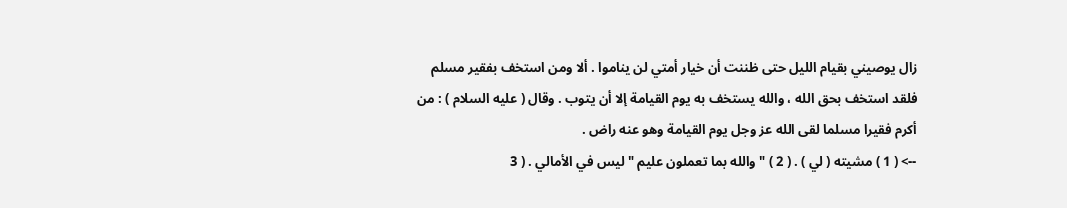زال يوصيني بقيام الليل حتى ظننت أن خيار أمتي لن يناموا . ألا ومن استخف بفقير مسلم فلقد استخف بحق الله ، والله يستخف به يوم القيامة إلا أن يتوب . وقال ( عليه السلام ) : من أكرم فقيرا مسلما لقى الله عز وجل يوم القيامة وهو عنه راض .
--> ( 1 ) مشيته ( لي ) . ( 2 ) " والله بما تعملون عليم " ليس في الأمالي . ( 3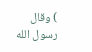) وقال رسول الله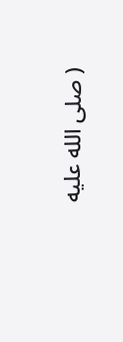( صلى الله عليه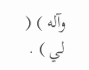وآله ) ( لي ) .